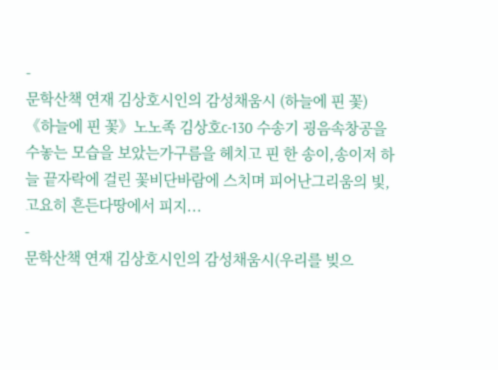-
문학산책 연재 김상호시인의 감성채움시 (하늘에 핀 꽃)
《하늘에 핀 꽃》노노족 김상호c-130 수송기 굉음속창공을 수놓는 모습을 보았는가구름을 헤치고 핀 한 송이,송이저 하늘 끝자락에 걸린 꽃비단바람에 스치며 피어난그리움의 빛, 고요히 흔든다땅에서 피지...
-
문학산책 연재 김상호시인의 감성채움시(우리를 빚으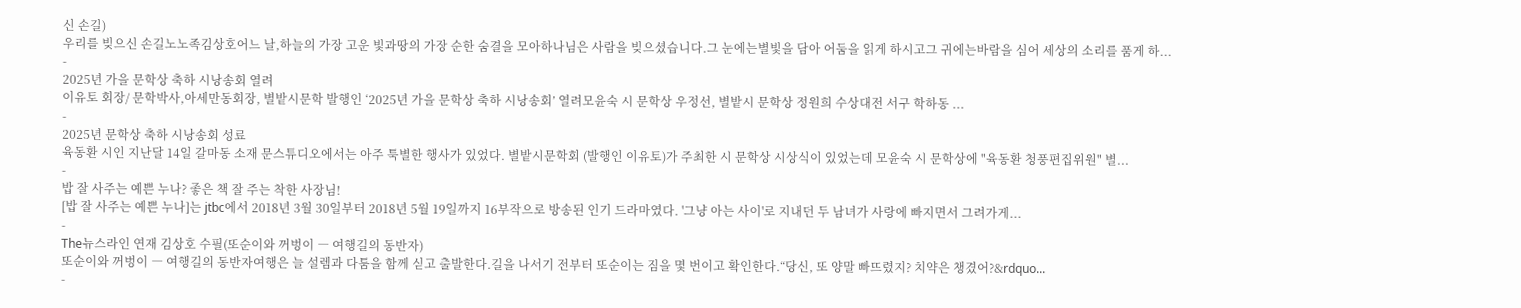신 손길)
우리를 빚으신 손길노노족김상호어느 날,하늘의 가장 고운 빛과땅의 가장 순한 숨결을 모아하나님은 사람을 빚으셨습니다.그 눈에는별빛을 담아 어둠을 읽게 하시고그 귀에는바람을 심어 세상의 소리를 품게 하...
-
2025년 가을 문학상 축하 시낭송회 열려
이유토 회장/ 문학박사,아세만동회장, 별밭시문학 발행인 ‘2025년 가을 문학상 축하 시낭송회’ 열려모윤숙 시 문학상 우정선, 별밭시 문학상 정원희 수상대전 서구 학하동 ...
-
2025년 문학상 축하 시낭송회 성료
육동환 시인 지난달 14일 갈마동 소재 문스튜디오에서는 아주 툭별한 행사가 있었다. 별밭시문학회 (발행인 이유토)가 주최한 시 문학상 시상식이 있었는데 모윤숙 시 문학상에 "육동환 청풍편집위원" 별...
-
밥 잘 사주는 예쁜 누나? 좋은 책 잘 주는 착한 사장님!
[밥 잘 사주는 예쁜 누나]는 jtbc에서 2018년 3월 30일부터 2018년 5월 19일까지 16부작으로 방송된 인기 드라마였다. '그냥 아는 사이'로 지내던 두 남녀가 사랑에 빠지면서 그려가게...
-
The뉴스라인 연재 김상호 수필(또순이와 꺼벙이 ― 여행길의 동반자)
또순이와 꺼벙이 ― 여행길의 동반자여행은 늘 설렘과 다툼을 함께 싣고 출발한다.길을 나서기 전부터 또순이는 짐을 몇 번이고 확인한다.“당신, 또 양말 빠뜨렸지? 치약은 챙겼어?&rdquo...
-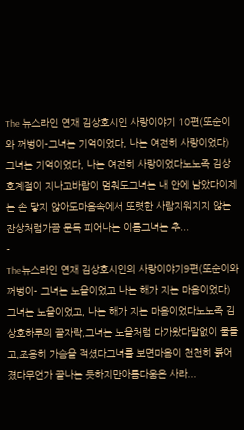The 뉴스라인 연재 김상호시인 사랑이야기 10편(또순이와 꺼벙이-그녀는 기억이었다, 나는 여전히 사랑이었다)
그녀는 기억이었다, 나는 여전히 사랑이었다노노족 김상호계절이 지나고바람이 멈춰도그녀는 내 안에 남았다이제는 손 닿지 않아도마음속에서 또렷한 사람지워지지 않는 잔상처럼가끔 문득 피어나는 이름그녀는 추...
-
The뉴스라인 연재 김상호시인의 사랑이야기9편(또순이와 꺼벙이- 그녀는 노을이었고 나는 해가 지는 마음이었다)
그녀는 노을이었고, 나는 해가 지는 마음이었다노노족 김상호하루의 끝자락,그녀는 노을처럼 다가왔다말없이 물들고,조용히 가슴을 적셨다그녀를 보면마음이 천천히 붉어졌다무언가 끝나는 듯하지만아름다움은 사라...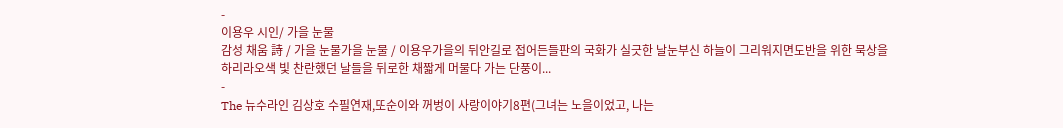-
이용우 시인/ 가을 눈물
감성 채움 詩 / 가을 눈물가을 눈물 / 이용우가을의 뒤안길로 접어든들판의 국화가 실긋한 날눈부신 하늘이 그리워지면도반을 위한 묵상을 하리라오색 빛 찬란했던 날들을 뒤로한 채짧게 머물다 가는 단풍이...
-
The 뉴수라인 김상호 수필연재,또순이와 꺼벙이 사랑이야기8편(그녀는 노을이었고, 나는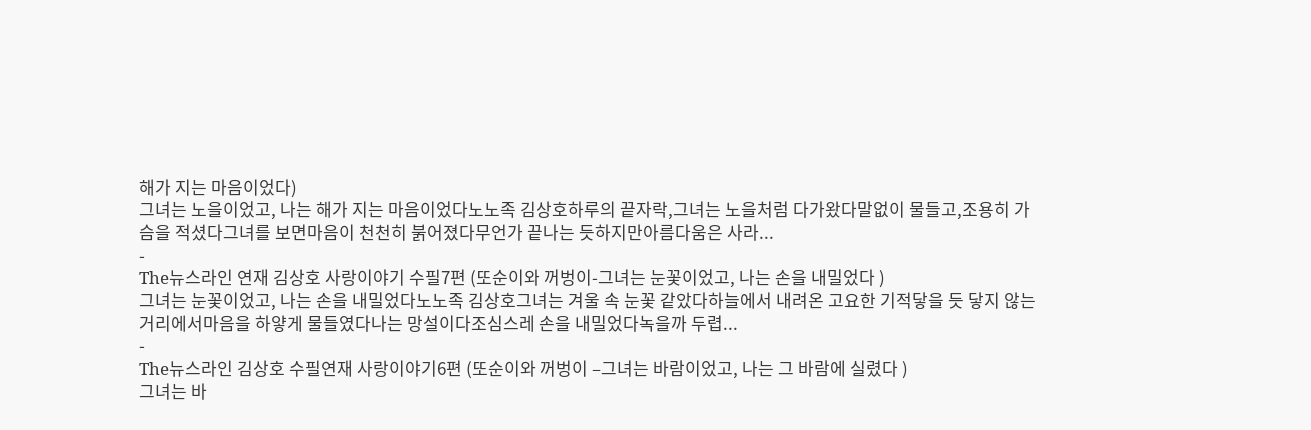해가 지는 마음이었다)
그녀는 노을이었고, 나는 해가 지는 마음이었다노노족 김상호하루의 끝자락,그녀는 노을처럼 다가왔다말없이 물들고,조용히 가슴을 적셨다그녀를 보면마음이 천천히 붉어졌다무언가 끝나는 듯하지만아름다움은 사라...
-
The뉴스라인 연재 김상호 사랑이야기 수필7편 (또순이와 꺼벙이-그녀는 눈꽃이었고, 나는 손을 내밀었다 )
그녀는 눈꽃이었고, 나는 손을 내밀었다노노족 김상호그녀는 겨울 속 눈꽃 같았다하늘에서 내려온 고요한 기적닿을 듯 닿지 않는 거리에서마음을 하얗게 물들였다나는 망설이다조심스레 손을 내밀었다녹을까 두렵...
-
The뉴스라인 김상호 수필연재 사랑이야기6편 (또순이와 꺼벙이 –그녀는 바람이었고, 나는 그 바람에 실렸다 )
그녀는 바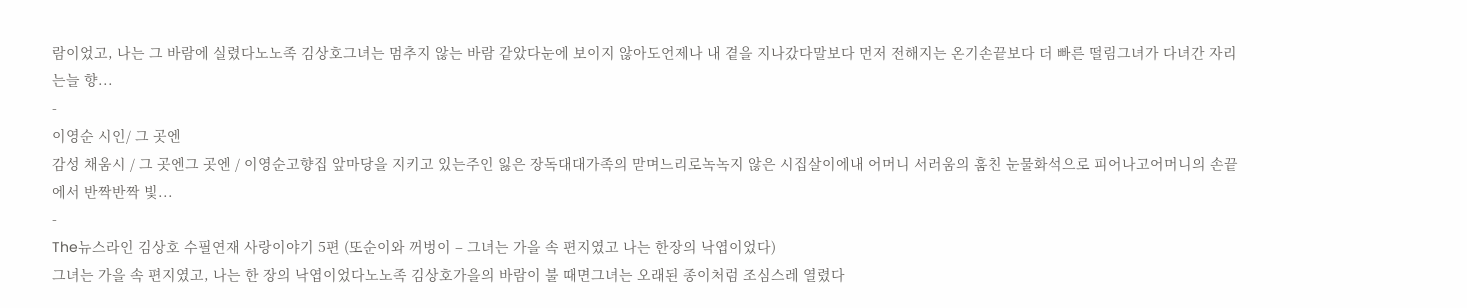람이었고, 나는 그 바람에 실렸다노노족 김상호그녀는 멈추지 않는 바람 같았다눈에 보이지 않아도언제나 내 곁을 지나갔다말보다 먼저 전해지는 온기손끝보다 더 빠른 떨림그녀가 다녀간 자리는늘 향...
-
이영순 시인/ 그 곳엔
감성 채움시 / 그 곳엔그 곳엔 / 이영순고향집 앞마당을 지키고 있는주인 잃은 장독대대가족의 맏며느리로녹녹지 않은 시집살이에내 어머니 서러움의 훔친 눈물화석으로 피어나고어머니의 손끝에서 반짝반짝 빛...
-
The뉴스라인 김상호 수필연재 사랑이야기 5편 (또순이와 꺼벙이 – 그녀는 가을 속 편지였고 나는 한장의 낙엽이었다)
그녀는 가을 속 편지였고, 나는 한 장의 낙엽이었다노노족 김상호가을의 바람이 불 때면그녀는 오래된 종이처럼 조심스레 열렸다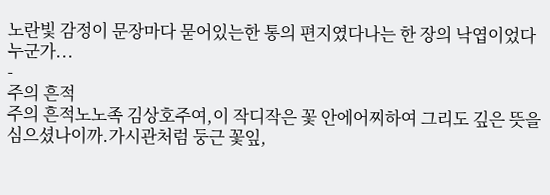노란빛 감정이 문장마다 묻어있는한 통의 편지였다나는 한 장의 낙엽이었다누군가...
-
주의 흔적
주의 흔적노노족 김상호주여,이 작디작은 꽃 안에어찌하여 그리도 깊은 뜻을 심으셨나이까.가시관처럼 둥근 꽃잎,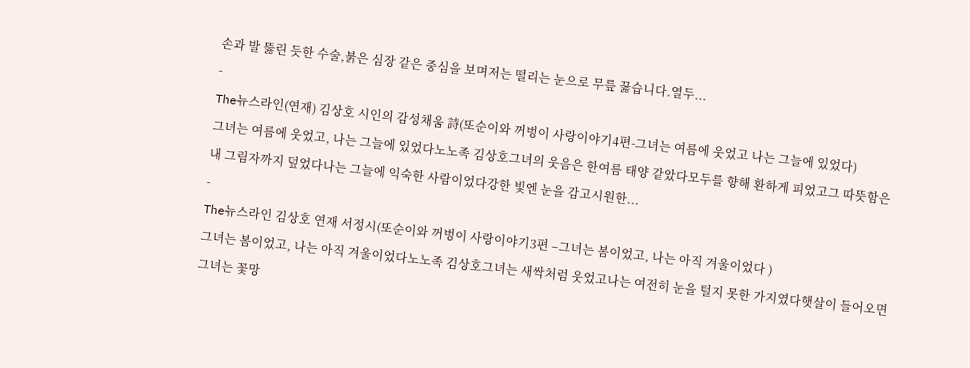손과 발 뚫린 듯한 수술,붉은 심장 같은 중심을 보며저는 떨리는 눈으로 무릎 꿇습니다.열두...
-
The뉴스라인(연재) 김상호 시인의 감성채움 詩(또순이와 꺼벙이 사랑이야기4편-그녀는 여름에 웃었고 나는 그늘에 있었다)
그녀는 여름에 웃었고, 나는 그늘에 있었다노노족 김상호그녀의 웃음은 한여름 태양 같았다모두를 향해 환하게 피었고그 따뜻함은 내 그림자까지 덮었다나는 그늘에 익숙한 사람이었다강한 빛엔 눈을 감고시원한...
-
The뉴스라인 김상호 연재 서정시(또순이와 꺼벙이 사랑이야기3편 –그녀는 봄이었고, 나는 아직 겨울이었다 )
그녀는 봄이었고, 나는 아직 겨울이었다노노족 김상호그녀는 새싹처럼 웃었고나는 여전히 눈을 털지 못한 가지였다햇살이 들어오면그녀는 꽃망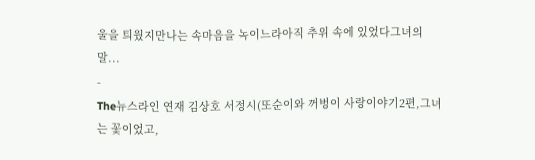울을 틔웠지만나는 속마음을 녹이느라아직 추위 속에 있었다그녀의 말...
-
The뉴스라인 연재 김상호 서정시(또순이와 꺼벙이 사랑이야기2편,그녀는 꽃이었고,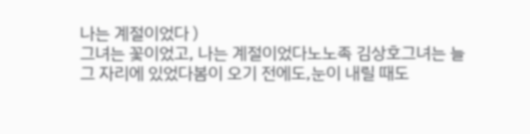나는 계절이었다 )
그녀는 꽃이었고, 나는 계절이었다노노족 김상호그녀는 늘 그 자리에 있었다봄이 오기 전에도,눈이 내릴 때도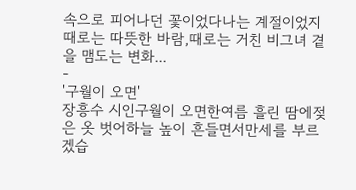속으로 피어나던 꽃이었다나는 계절이었지때로는 따뜻한 바람,때로는 거친 비그녀 곁을 맴도는 변화...
-
'구월이 오면'
장흥수 시인구월이 오면한여름 흘린 땀에젖은 옷 벗어하늘 높이 흔들면서만세를 부르겠습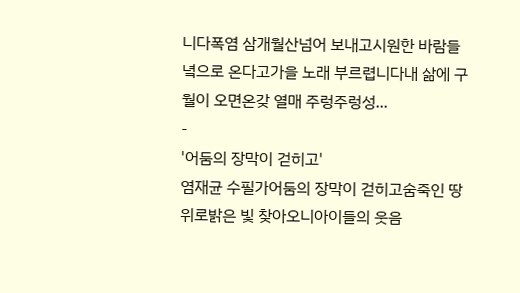니다폭염 삼개월산넘어 보내고시원한 바람들녘으로 온다고가을 노래 부르렵니다내 삶에 구월이 오면온갖 열매 주렁주렁성...
-
'어둠의 장막이 걷히고'
염재균 수필가어둠의 장막이 걷히고숨죽인 땅위로밝은 빛 찾아오니아이들의 웃음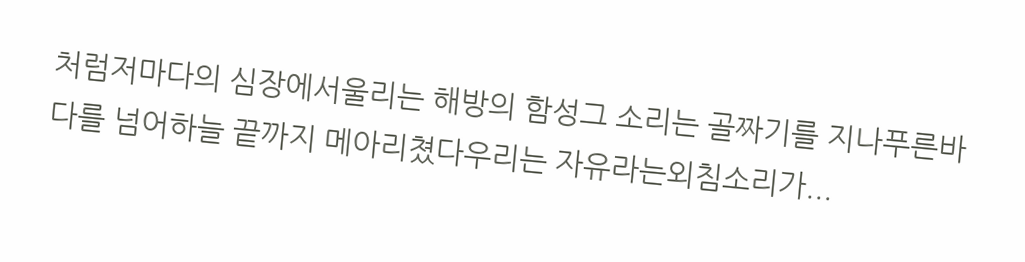처럼저마다의 심장에서울리는 해방의 함성그 소리는 골짜기를 지나푸른바다를 넘어하늘 끝까지 메아리쳤다우리는 자유라는외침소리가...